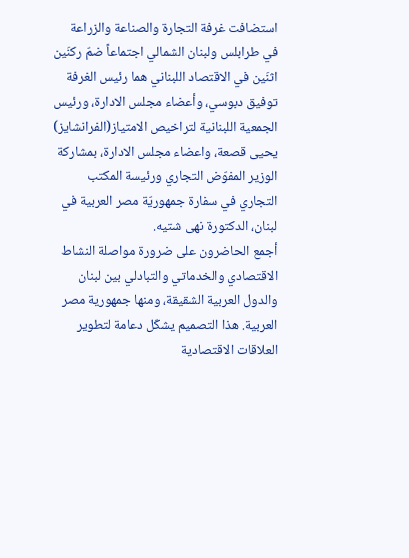استضافت غرفة التجارة والصناعة والزراعة في طرابلس ولبنان الشمالي اجتماعاً ضمّ ركنَين اثنَين في الاقتصاد اللبناني هما رئيس الغرفة توفيق دبوسي، وأعضاء مجلس الادارة، ورئيس الجمعية اللبنانية لتراخيص الامتياز(الفرانشايز) يحيى قصعة، واعضاء مجلس الادارة، بمشاركة الوزير المفوّض التجاري ورئيسة المكتب التجاري في سفارة جمهوريّة مصر العربية في لبنان، الدكتورة نهى شتيه.
أجمع الحاضرون على ضرورة مواصلة النشاط الاقتصادي والخدماتي والتبادلي بين لبنان والدول العربية الشقيقة، ومنها جمهورية مصر العربية. هذا التصميم يشكّل دعامة لتطوير العلاقات الاقتصادية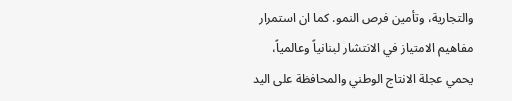والتجارية، وتأمين فرص النمو. كما ان استمرار مفاهيم الامتياز في الانتشار لبنانياً وعالمياً، يحمي عجلة الانتاج الوطني والمحافظة على اليد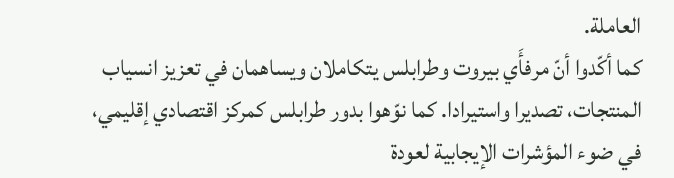العاملة.
كما أكّدوا أنّ مرفأَي بيروت وطرابلس يتكاملان ويساهمان في تعزيز انسياب المنتجات، تصديرا واستيرادا. كما نوّهوا بدور طرابلس كمركز اقتصادي إقليمي، في ضوء المؤشرات الإيجابية لعودة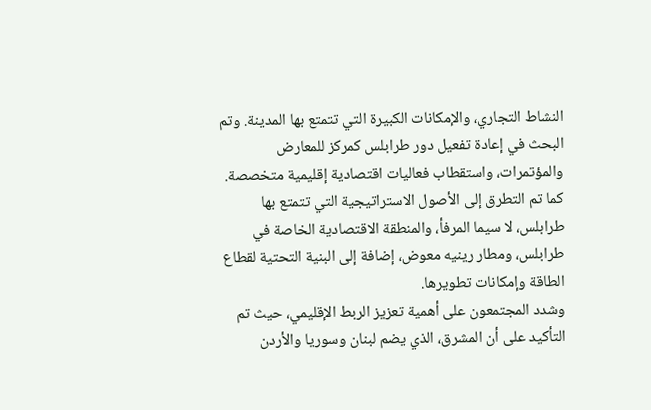النشاط التجاري، والإمكانات الكبيرة التي تتمتع بها المدينة. وتم البحث في إعادة تفعيل دور طرابلس كمركز للمعارض والمؤتمرات، واستقطاب فعاليات اقتصادية إقليمية متخصصة.
كما تم التطرق إلى الأصول الاستراتيجية التي تتمتع بها طرابلس، لا سيما المرفأ، والمنطقة الاقتصادية الخاصة في طرابلس، ومطار رينيه معوض، إضافة إلى البنية التحتية لقطاع الطاقة وإمكانات تطويرها.
وشدد المجتمعون على أهمية تعزيز الربط الإقليمي، حيث تم التأكيد على أن المشرق، الذي يضم لبنان وسوريا والأردن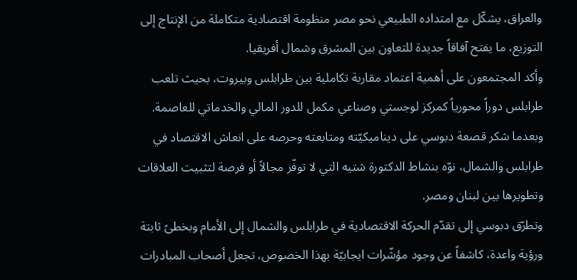والعراق، يشكّل مع امتداده الطبيعي نحو مصر منظومة اقتصادية متكاملة من الإنتاج إلى التوزيع، ما يفتح آفاقاً جديدة للتعاون بين المشرق وشمال أفريقيا.
وأكد المجتمعون على أهمية اعتماد مقاربة تكاملية بين طرابلس وبيروت، بحيث تلعب طرابلس دوراً محورياً كمركز لوجستي وصناعي مكمل للدور المالي والخدماتي للعاصمة.
وبعدما شكر قصعة دبوسي على ديناميكيّته ومتابعته وحرصه على انعاش الاقتصاد في طرابلس والشمال، نوّه بنشاط الدكتورة شتيه التي لا توفّر مجالاً أو فرصة لتثبيت العلاقات وتطويرها بين لبنان ومصر.
وتطرّق دبوسي إلى تقدّم الحركة الاقتصادية في طرابلس والشمال إلى الأمام وبخطىً ثابتة ورؤية واعدة، كاشفاً عن وجود مؤشّرات ايجابيّة بهذا الخصوص، تجعل أصحاب المبادرات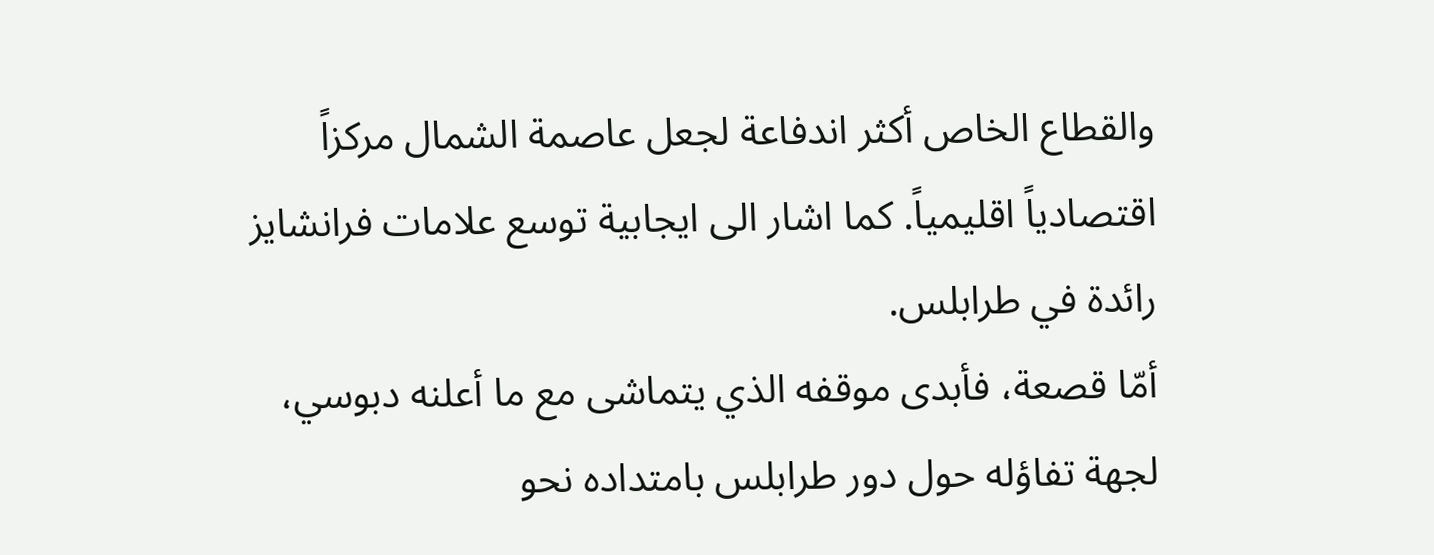والقطاع الخاص أكثر اندفاعة لجعل عاصمة الشمال مركزاً اقتصادياً اقليمياً. كما اشار الى ايجابية توسع علامات فرانشايز رائدة في طرابلس.
أمّا قصعة، فأبدى موقفه الذي يتماشى مع ما أعلنه دبوسي، لجهة تفاؤله حول دور طرابلس بامتداده نحو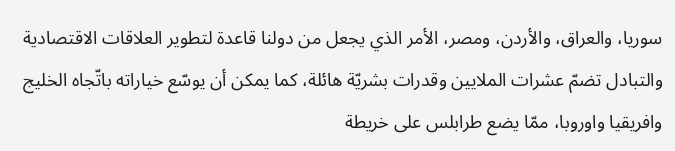سوريا، والعراق، والأردن، ومصر، الأمر الذي يجعل من دولنا قاعدة لتطوير العلاقات الاقتصادية والتبادل تضمّ عشرات الملايين وقدرات بشريّة هائلة، كما يمكن أن يوسّع خياراته باتّجاه الخليج وافريقيا واوروبا، ممّا يضع طرابلس على خريطة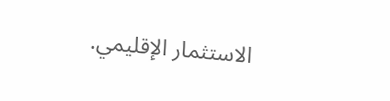الاستثمار الإقليمي.